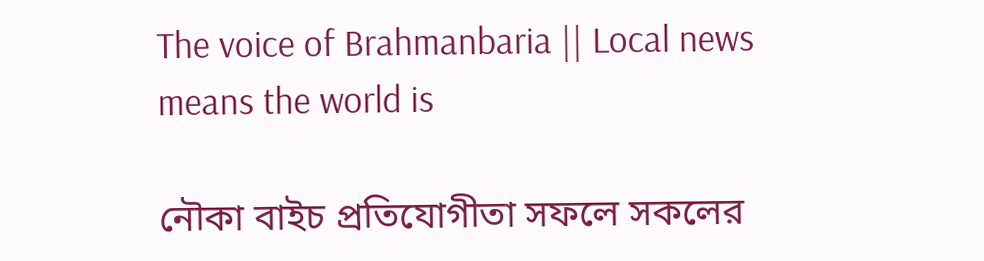The voice of Brahmanbaria || Local news means the world is

নৌকা বাইচ প্রতিযোগীতা সফলে সকলের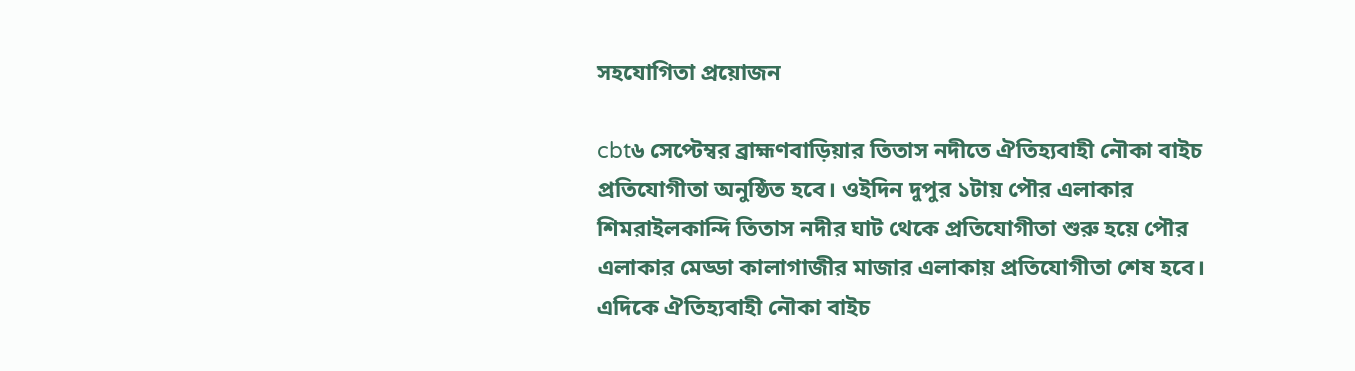সহযোগিতা প্রয়োজন

cbt৬ সেপ্টেম্বর ব্রাহ্মণবাড়িয়ার তিতাস নদীতে ঐতিহ্যবাহী নৌকা বাইচ প্রতিযোগীতা অনুষ্ঠিত হবে। ওইদিন দুপুর ১টায় পৌর এলাকার শিমরাইলকান্দি তিতাস নদীর ঘাট থেকে প্রতিযোগীতা শুরু হয়ে পৌর এলাকার মেড্ডা কালাগাজীর মাজার এলাকায় প্রতিযোগীতা শেষ হবে। এদিকে ঐতিহ্যবাহী নৌকা বাইচ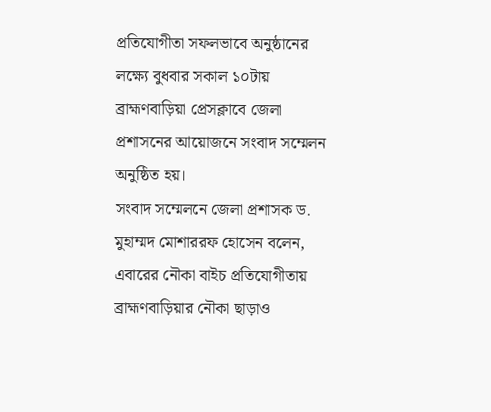প্রতিযোগীতা সফলভাবে অনুষ্ঠানের লক্ষ্যে বুধবার সকাল ১০টায় ব্রাহ্মণবাড়িয়া প্রেসক্লাবে জেলা প্রশাসনের আয়োজনে সংবাদ সম্মেলন অনুষ্ঠিত হয়।
সংবাদ সম্মেলনে জেলা প্রশাসক ড. মুহাম্মদ মোশাররফ হোসেন বলেন, এবারের নৌকা বাইচ প্রতিযোগীতায় ব্রাহ্মণবাড়িয়ার নৌকা ছাড়াও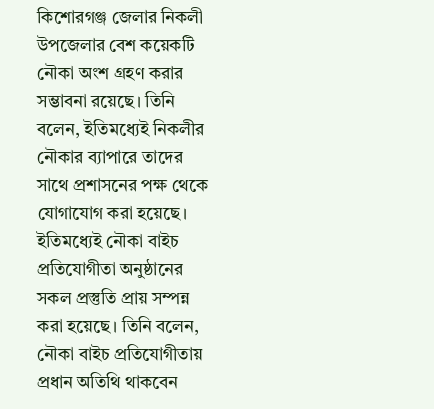কিশোরগঞ্জ জেলার নিকলী উপজেলার বেশ কয়েকটি নৌকা অংশ গ্রহণ করার সম্ভাবনা রয়েছে। তিনি বলেন, ইতিমধ্যেই নিকলীর নৌকার ব্যাপারে তাদের সাথে প্রশাসনের পক্ষ থেকে যোগাযোগ করা হয়েছে। ইতিমধ্যেই নৌকা বাইচ প্রতিযোগীতা অনুষ্ঠানের সকল প্রস্তুতি প্রায় সম্পন্ন করা হয়েছে। তিনি বলেন, নৌকা বাইচ প্রতিযোগীতায় প্রধান অতিথি থাকবেন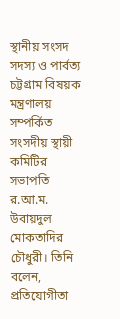স্থানীয় সংসদ সদস্য ও পার্বত্য চট্টগ্রাম বিষয়ক মন্ত্রণালয় সম্পর্কিত সংসদীয় স্থায়ী কমিটির সভাপতি র.আ.ম. উবায়দুল মোকতাদির চৌধুরী। তিনি বলেন, প্রতিযোগীতা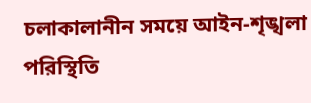চলাকালানীন সময়ে আইন-শৃঙ্খলা পরিস্থিতি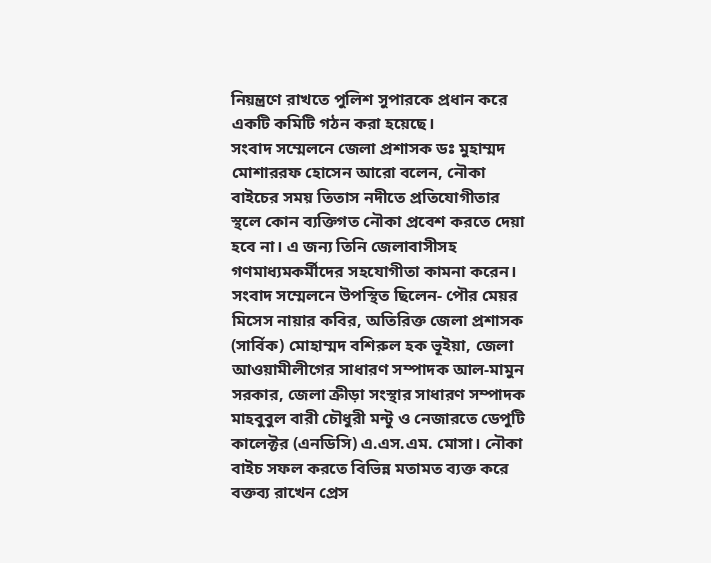নিয়ন্ত্রণে রাখতে পুলিশ সুপারকে প্রধান করে একটি কমিটি গঠন করা হয়েছে।
সংবাদ সম্মেলনে জেলা প্রশাসক ডঃ মুহাম্মদ মোশাররফ হোসেন আরো বলেন, নৌকা বাইচের সময় তিতাস নদীতে প্রতিযোগীতার স্থলে কোন ব্যক্তিগত নৌকা প্রবেশ করতে দেয়া হবে না। এ জন্য তিনি জেলাবাসীসহ গণমাধ্যমকর্মীদের সহযোগীতা কামনা করেন।
সংবাদ সম্মেলনে উপস্থিত ছিলেন- পৌর মেয়র মিসেস নায়ার কবির, অতিরিক্ত জেলা প্রশাসক (সার্বিক) মোহাম্মদ বশিরুল হক ভূইয়া, জেলা আওয়ামীলীগের সাধারণ সম্পাদক আল-মামুন সরকার, জেলা ক্রীড়া সংস্থার সাধারণ সম্পাদক মাহবুবুল বারী চৌধুরী মন্টু ও নেজারতে ডেপুটি কালেক্টর (এনডিসি) এ.এস.এম. মোসা। নৌকা বাইচ সফল করতে বিভিন্ন মতামত ব্যক্ত করে বক্তব্য রাখেন প্রেস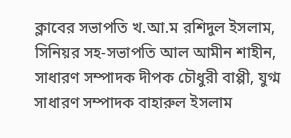ক্লাবের সভাপতি খ.আ.ম রশিদুল ইসলাম, সিনিয়র সহ-সভাপতি আল আমীন শাহীন, সাধারণ সম্পাদক দীপক চৌধুরী বাপ্পী, যুগ্ম সাধারণ সম্পাদক বাহারুল ইসলাম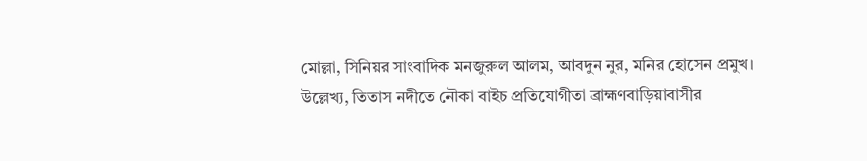মোল্লা, সিনিয়র সাংবাদিক মনজুরুল আলম, আবদুন নুর, মনির হোসেন প্রমুখ।
উল্লেখ্য, তিতাস নদীতে নৌকা বাইচ প্রতিযোগীতা ব্রাহ্মণবাড়িয়াবাসীর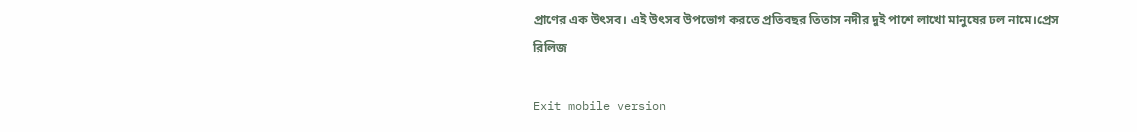প্রাণের এক উৎসব। এই উৎসব উপভোগ করতে প্রতিবছর তিতাস নদীর দুই পাশে লাখো মানুষের ঢল নামে।প্রেস রিলিজ

Exit mobile version